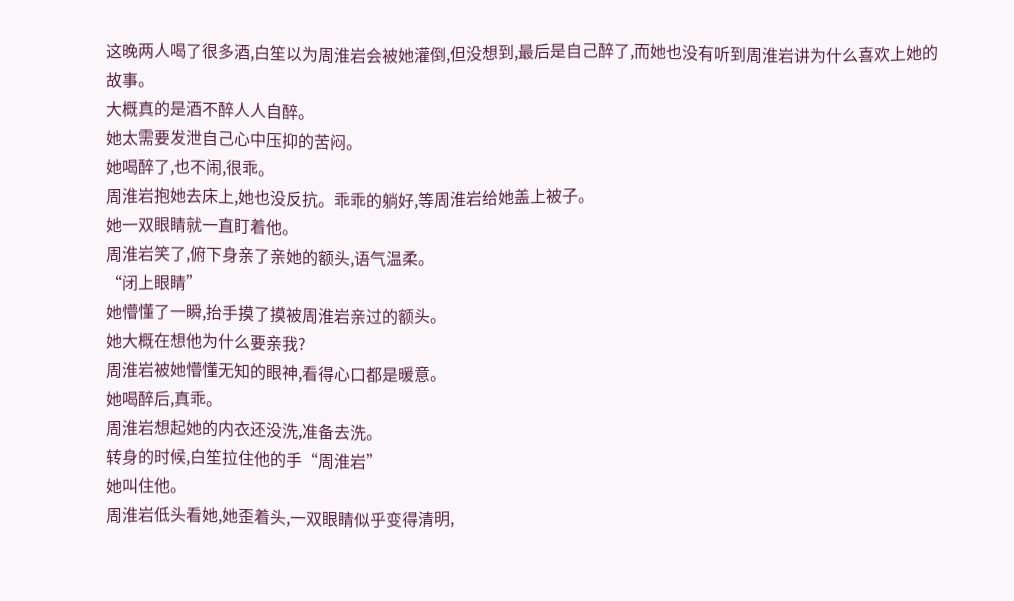这晚两人喝了很多酒,白笙以为周淮岩会被她灌倒,但没想到,最后是自己醉了,而她也没有听到周淮岩讲为什么喜欢上她的故事。
大概真的是酒不醉人人自醉。
她太需要发泄自己心中压抑的苦闷。
她喝醉了,也不闹,很乖。
周淮岩抱她去床上,她也没反抗。乖乖的躺好,等周淮岩给她盖上被子。
她一双眼睛就一直盯着他。
周淮岩笑了,俯下身亲了亲她的额头,语气温柔。
“闭上眼睛”
她懵懂了一瞬,抬手摸了摸被周淮岩亲过的额头。
她大概在想他为什么要亲我?
周淮岩被她懵懂无知的眼神,看得心口都是暖意。
她喝醉后,真乖。
周淮岩想起她的内衣还没洗,准备去洗。
转身的时候,白笙拉住他的手“周淮岩”
她叫住他。
周淮岩低头看她,她歪着头,一双眼睛似乎变得清明,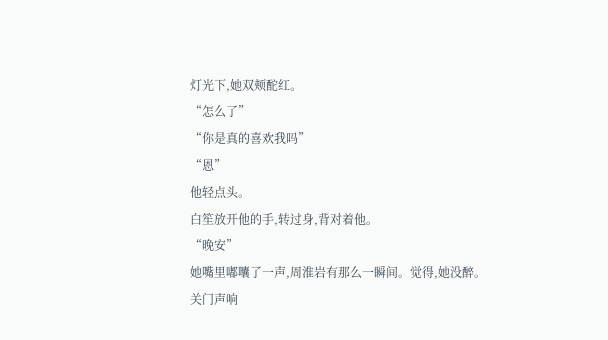灯光下,她双颊酡红。
“怎么了”
“你是真的喜欢我吗”
“恩”
他轻点头。
白笙放开他的手,转过身,背对着他。
“晚安”
她嘴里嘟囔了一声,周淮岩有那么一瞬间。觉得,她没醉。
关门声响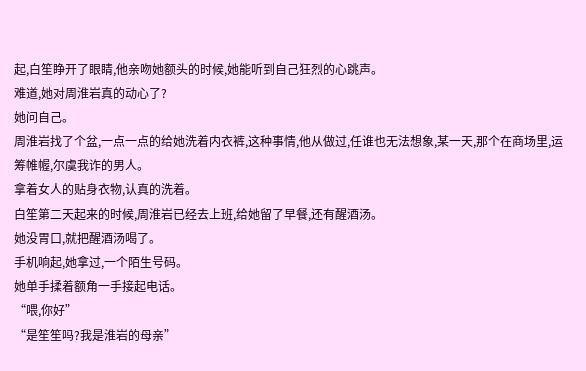起,白笙睁开了眼睛,他亲吻她额头的时候,她能听到自己狂烈的心跳声。
难道,她对周淮岩真的动心了?
她问自己。
周淮岩找了个盆,一点一点的给她洗着内衣裤,这种事情,他从做过,任谁也无法想象,某一天,那个在商场里,运筹帷幄,尔虞我诈的男人。
拿着女人的贴身衣物,认真的洗着。
白笙第二天起来的时候,周淮岩已经去上班,给她留了早餐,还有醒酒汤。
她没胃口,就把醒酒汤喝了。
手机响起,她拿过,一个陌生号码。
她单手揉着额角一手接起电话。
“喂,你好”
“是笙笙吗?我是淮岩的母亲”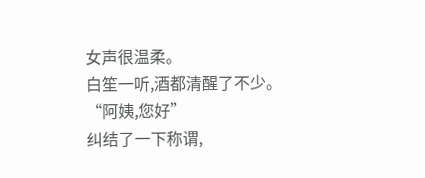女声很温柔。
白笙一听,酒都清醒了不少。
“阿姨,您好”
纠结了一下称谓,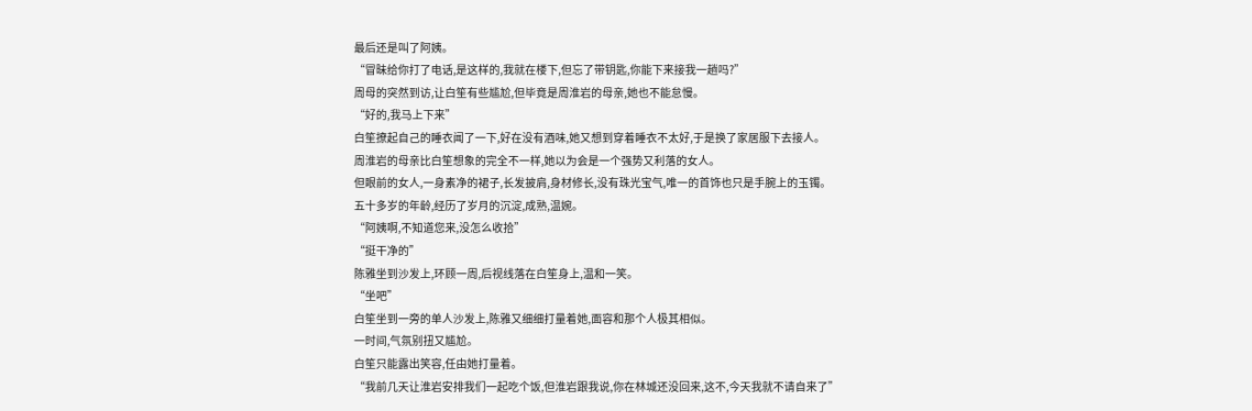最后还是叫了阿姨。
“冒昧给你打了电话,是这样的,我就在楼下,但忘了带钥匙,你能下来接我一趟吗?”
周母的突然到访,让白笙有些尴尬,但毕竟是周淮岩的母亲,她也不能怠慢。
“好的,我马上下来”
白笙撩起自己的睡衣闻了一下,好在没有酒味,她又想到穿着睡衣不太好,于是换了家居服下去接人。
周淮岩的母亲比白笙想象的完全不一样,她以为会是一个强势又利落的女人。
但眼前的女人,一身素净的裙子,长发披肩,身材修长,没有珠光宝气,唯一的首饰也只是手腕上的玉镯。
五十多岁的年龄,经历了岁月的沉淀,成熟,温婉。
“阿姨啊,不知道您来,没怎么收拾”
“挺干净的”
陈雅坐到沙发上,环顾一周,后视线落在白笙身上,温和一笑。
“坐吧”
白笙坐到一旁的单人沙发上,陈雅又细细打量着她,面容和那个人极其相似。
一时间,气氛别扭又尴尬。
白笙只能露出笑容,任由她打量着。
“我前几天让淮岩安排我们一起吃个饭,但淮岩跟我说,你在林城还没回来,这不,今天我就不请自来了”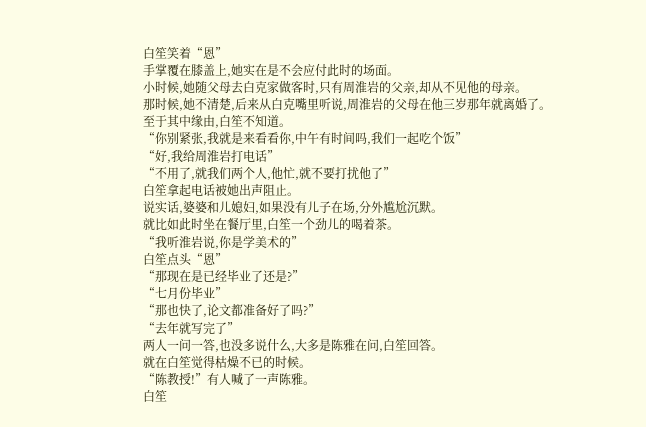白笙笑着“恩”
手掌覆在膝盖上,她实在是不会应付此时的场面。
小时候,她随父母去白克家做客时,只有周淮岩的父亲,却从不见他的母亲。
那时候,她不清楚,后来从白克嘴里听说,周淮岩的父母在他三岁那年就离婚了。
至于其中缘由,白笙不知道。
“你别紧张,我就是来看看你,中午有时间吗,我们一起吃个饭”
“好,我给周淮岩打电话”
“不用了,就我们两个人,他忙,就不要打扰他了”
白笙拿起电话被她出声阻止。
说实话,婆婆和儿媳妇,如果没有儿子在场,分外尴尬沉默。
就比如此时坐在餐厅里,白笙一个劲儿的喝着茶。
“我听淮岩说,你是学美术的”
白笙点头“恩”
“那现在是已经毕业了还是?”
“七月份毕业”
“那也快了,论文都准备好了吗?”
“去年就写完了”
两人一问一答,也没多说什么,大多是陈雅在问,白笙回答。
就在白笙觉得枯燥不已的时候。
“陈教授!”有人喊了一声陈雅。
白笙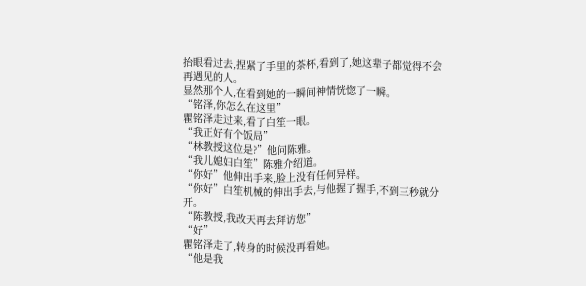抬眼看过去,捏紧了手里的茶杯,看到了,她这辈子都觉得不会再遇见的人。
显然那个人,在看到她的一瞬间神情恍惚了一瞬。
“铭泽,你怎么在这里”
瞿铭泽走过来,看了白笙一眼。
“我正好有个饭局”
“林教授这位是?”他问陈雅。
“我儿媳妇白笙”陈雅介绍道。
“你好”他伸出手来,脸上没有任何异样。
“你好”白笙机械的伸出手去,与他握了握手,不到三秒就分开。
“陈教授,我改天再去拜访您”
“好”
瞿铭泽走了,转身的时候没再看她。
“他是我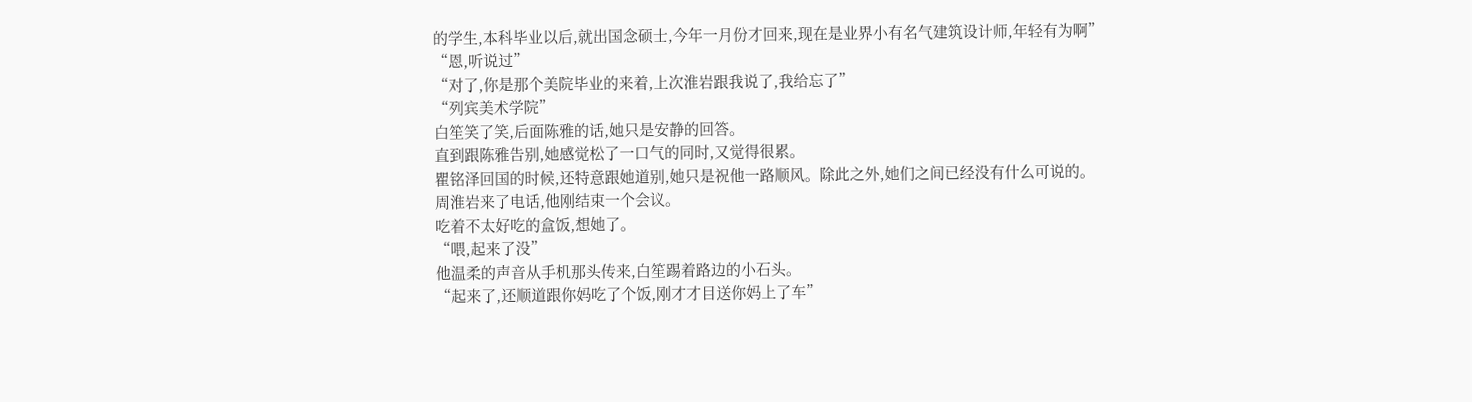的学生,本科毕业以后,就出国念硕士,今年一月份才回来,现在是业界小有名气建筑设计师,年轻有为啊”
“恩,听说过”
“对了,你是那个美院毕业的来着,上次淮岩跟我说了,我给忘了”
“列宾美术学院”
白笙笑了笑,后面陈雅的话,她只是安静的回答。
直到跟陈雅告别,她感觉松了一口气的同时,又觉得很累。
瞿铭泽回国的时候,还特意跟她道别,她只是祝他一路顺风。除此之外,她们之间已经没有什么可说的。
周淮岩来了电话,他刚结束一个会议。
吃着不太好吃的盒饭,想她了。
“喂,起来了没”
他温柔的声音从手机那头传来,白笙踢着路边的小石头。
“起来了,还顺道跟你妈吃了个饭,刚才才目送你妈上了车”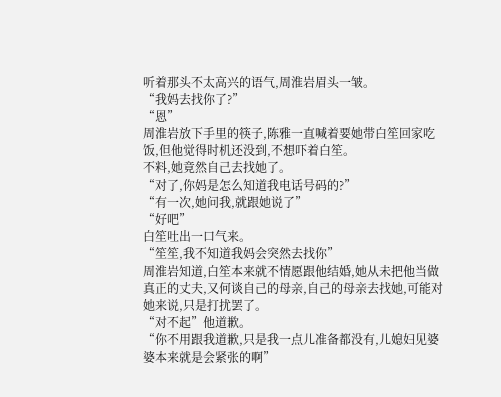听着那头不太高兴的语气,周淮岩眉头一皱。
“我妈去找你了?”
“恩”
周淮岩放下手里的筷子,陈雅一直喊着要她带白笙回家吃饭,但他觉得时机还没到,不想吓着白笙。
不料,她竟然自己去找她了。
“对了,你妈是怎么知道我电话号码的?”
“有一次,她问我,就跟她说了”
“好吧”
白笙吐出一口气来。
“笙笙,我不知道我妈会突然去找你”
周淮岩知道,白笙本来就不情愿跟他结婚,她从未把他当做真正的丈夫,又何谈自己的母亲,自己的母亲去找她,可能对她来说,只是打扰罢了。
“对不起”他道歉。
“你不用跟我道歉,只是我一点儿准备都没有,儿媳妇见婆婆本来就是会紧张的啊”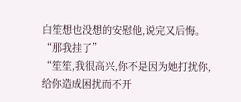白笙想也没想的安慰他,说完又后悔。
“那我挂了”
“笙笙,我很高兴,你不是因为她打扰你,给你造成困扰而不开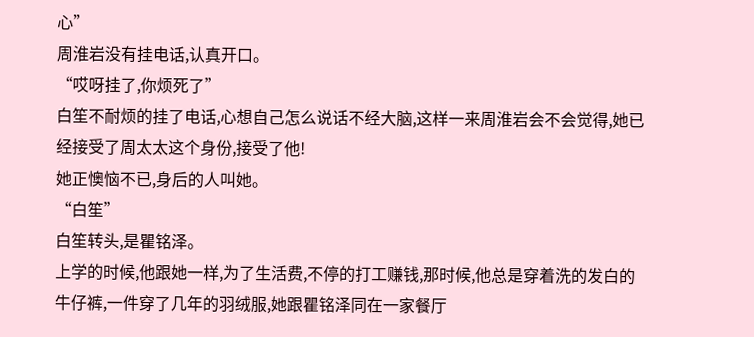心”
周淮岩没有挂电话,认真开口。
“哎呀挂了,你烦死了”
白笙不耐烦的挂了电话,心想自己怎么说话不经大脑,这样一来周淮岩会不会觉得,她已经接受了周太太这个身份,接受了他!
她正懊恼不已,身后的人叫她。
“白笙”
白笙转头,是瞿铭泽。
上学的时候,他跟她一样,为了生活费,不停的打工赚钱,那时候,他总是穿着洗的发白的牛仔裤,一件穿了几年的羽绒服,她跟瞿铭泽同在一家餐厅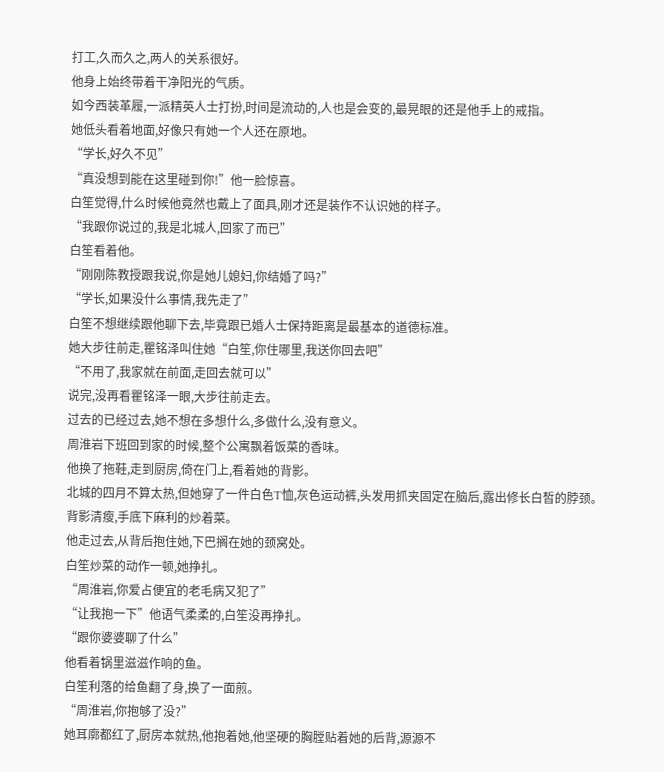打工,久而久之,两人的关系很好。
他身上始终带着干净阳光的气质。
如今西装革履,一派精英人士打扮,时间是流动的,人也是会变的,最晃眼的还是他手上的戒指。
她低头看着地面,好像只有她一个人还在原地。
“学长,好久不见”
“真没想到能在这里碰到你!”他一脸惊喜。
白笙觉得,什么时候他竟然也戴上了面具,刚才还是装作不认识她的样子。
“我跟你说过的,我是北城人,回家了而已”
白笙看着他。
“刚刚陈教授跟我说,你是她儿媳妇,你结婚了吗?”
“学长,如果没什么事情,我先走了”
白笙不想继续跟他聊下去,毕竟跟已婚人士保持距离是最基本的道德标准。
她大步往前走,瞿铭泽叫住她“白笙,你住哪里,我送你回去吧”
“不用了,我家就在前面,走回去就可以”
说完,没再看瞿铭泽一眼,大步往前走去。
过去的已经过去,她不想在多想什么,多做什么,没有意义。
周淮岩下班回到家的时候,整个公寓飘着饭菜的香味。
他换了拖鞋,走到厨房,倚在门上,看着她的背影。
北城的四月不算太热,但她穿了一件白色T恤,灰色运动裤,头发用抓夹固定在脑后,露出修长白皙的脖颈。
背影清瘦,手底下麻利的炒着菜。
他走过去,从背后抱住她,下巴搁在她的颈窝处。
白笙炒菜的动作一顿,她挣扎。
“周淮岩,你爱占便宜的老毛病又犯了”
“让我抱一下”他语气柔柔的,白笙没再挣扎。
“跟你婆婆聊了什么”
他看着锅里滋滋作响的鱼。
白笙利落的给鱼翻了身,换了一面煎。
“周淮岩,你抱够了没?”
她耳廓都红了,厨房本就热,他抱着她,他坚硬的胸膛贴着她的后背,源源不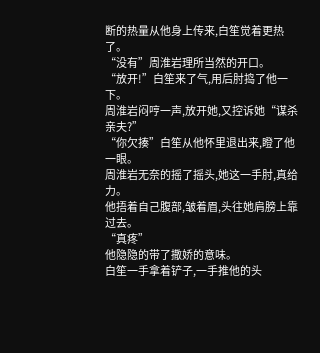断的热量从他身上传来,白笙觉着更热了。
“没有”周淮岩理所当然的开口。
“放开!”白笙来了气,用后肘捣了他一下。
周淮岩闷哼一声,放开她,又控诉她“谋杀亲夫?”
“你欠揍”白笙从他怀里退出来,瞪了他一眼。
周淮岩无奈的摇了摇头,她这一手肘,真给力。
他捂着自己腹部,皱着眉,头往她肩膀上靠过去。
“真疼”
他隐隐的带了撒娇的意味。
白笙一手拿着铲子,一手推他的头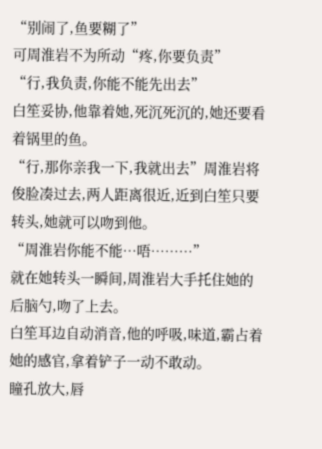“别闹了,鱼要糊了”
可周淮岩不为所动“疼,你要负责”
“行,我负责,你能不能先出去”
白笙妥协,他靠着她,死沉死沉的,她还要看着锅里的鱼。
“行,那你亲我一下,我就出去”周淮岩将俊脸凑过去,两人距离很近,近到白笙只要转头,她就可以吻到他。
“周淮岩你能不能…唔………”
就在她转头一瞬间,周淮岩大手托住她的后脑勺,吻了上去。
白笙耳边自动消音,他的呼吸,味道,霸占着她的感官,拿着铲子一动不敢动。
瞳孔放大,唇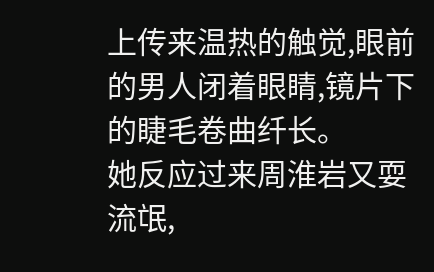上传来温热的触觉,眼前的男人闭着眼睛,镜片下的睫毛卷曲纤长。
她反应过来周淮岩又耍流氓,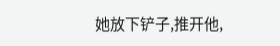她放下铲子,推开他,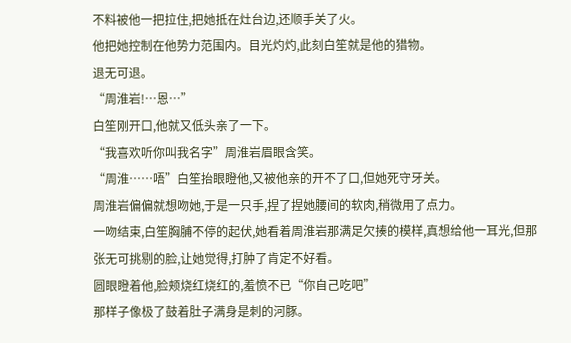不料被他一把拉住,把她抵在灶台边,还顺手关了火。
他把她控制在他势力范围内。目光灼灼,此刻白笙就是他的猎物。
退无可退。
“周淮岩!…恩…”
白笙刚开口,他就又低头亲了一下。
“我喜欢听你叫我名字”周淮岩眉眼含笑。
“周淮……唔”白笙抬眼瞪他,又被他亲的开不了口,但她死守牙关。
周淮岩偏偏就想吻她,于是一只手,捏了捏她腰间的软肉,稍微用了点力。
一吻结束,白笙胸脯不停的起伏,她看着周淮岩那满足欠揍的模样,真想给他一耳光,但那张无可挑剔的脸,让她觉得,打肿了肯定不好看。
圆眼瞪着他,脸颊烧红烧红的,羞愤不已“你自己吃吧”
那样子像极了鼓着肚子满身是刺的河豚。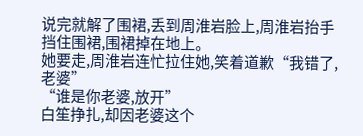说完就解了围裙,丢到周淮岩脸上,周淮岩抬手挡住围裙,围裙掉在地上。
她要走,周淮岩连忙拉住她,笑着道歉“我错了,老婆”
“谁是你老婆,放开”
白笙挣扎,却因老婆这个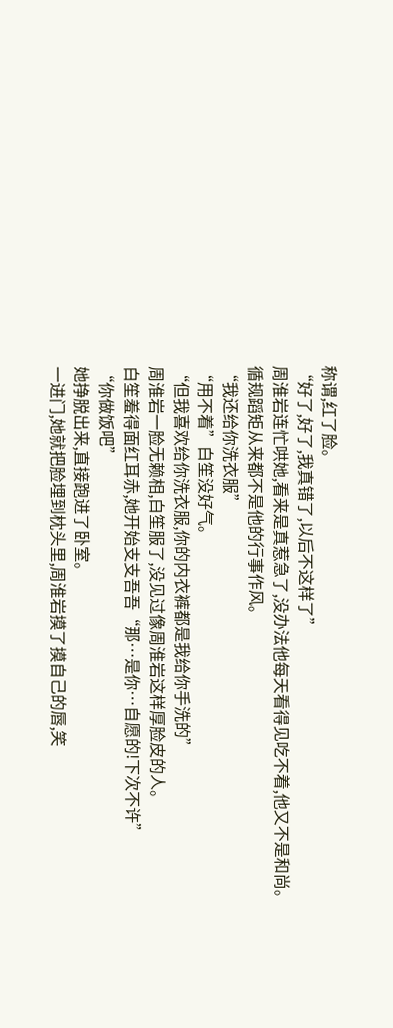称谓,红了脸。
“好了,好了,我真错了,以后不这样了”
周淮岩连忙哄她,看来是真惹急了,没办法他每天看得见吃不着,他又不是和尚。
循规蹈矩从来都不是他的行事作风。
“我还给你洗衣服”
“用不着”白笙没好气。
“但我喜欢给你洗衣服,你的内衣裤都是我给你手洗的”
周淮岩一脸无赖相,白笙服了,没见过像周淮岩这样厚脸皮的人。
白笙羞得面红耳赤,她开始支支吾吾“那…是你…自愿的!下次不许”
“你做饭吧”
她挣脱出来,直接跑进了卧室。
一进门,她就把脸埋到枕头里,周淮岩摸了摸自己的唇,笑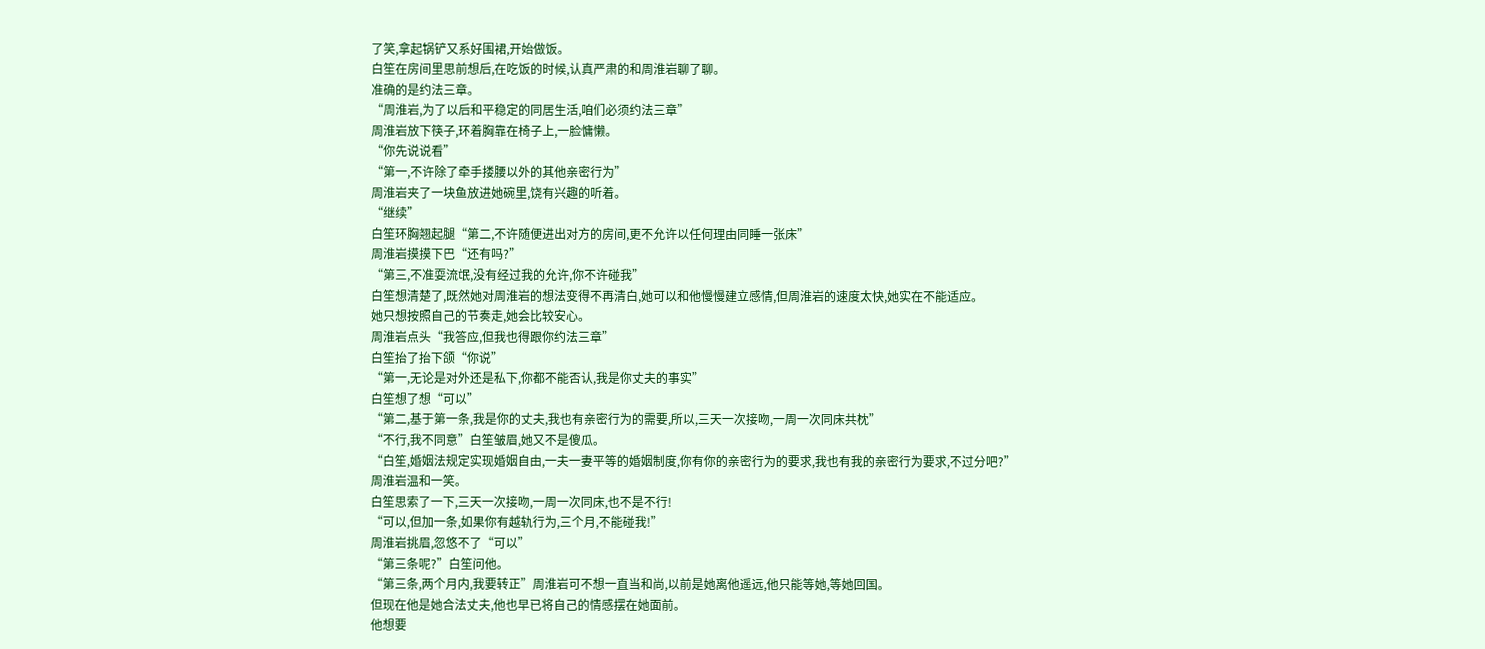了笑,拿起锅铲又系好围裙,开始做饭。
白笙在房间里思前想后,在吃饭的时候,认真严肃的和周淮岩聊了聊。
准确的是约法三章。
“周淮岩,为了以后和平稳定的同居生活,咱们必须约法三章”
周淮岩放下筷子,环着胸靠在椅子上,一脸慵懒。
“你先说说看”
“第一,不许除了牵手搂腰以外的其他亲密行为”
周淮岩夹了一块鱼放进她碗里,饶有兴趣的听着。
“继续”
白笙环胸翘起腿“第二,不许随便进出对方的房间,更不允许以任何理由同睡一张床”
周淮岩摸摸下巴“还有吗?”
“第三,不准耍流氓,没有经过我的允许,你不许碰我”
白笙想清楚了,既然她对周淮岩的想法变得不再清白,她可以和他慢慢建立感情,但周淮岩的速度太快,她实在不能适应。
她只想按照自己的节奏走,她会比较安心。
周淮岩点头“我答应,但我也得跟你约法三章”
白笙抬了抬下颌“你说”
“第一,无论是对外还是私下,你都不能否认,我是你丈夫的事实”
白笙想了想“可以”
“第二,基于第一条,我是你的丈夫,我也有亲密行为的需要,所以,三天一次接吻,一周一次同床共枕”
“不行,我不同意”白笙皱眉,她又不是傻瓜。
“白笙,婚姻法规定实现婚姻自由,一夫一妻平等的婚姻制度,你有你的亲密行为的要求,我也有我的亲密行为要求,不过分吧?”
周淮岩温和一笑。
白笙思索了一下,三天一次接吻,一周一次同床,也不是不行!
“可以,但加一条,如果你有越轨行为,三个月,不能碰我!”
周淮岩挑眉,忽悠不了“可以”
“第三条呢?”白笙问他。
“第三条,两个月内,我要转正”周淮岩可不想一直当和尚,以前是她离他遥远,他只能等她,等她回国。
但现在他是她合法丈夫,他也早已将自己的情感摆在她面前。
他想要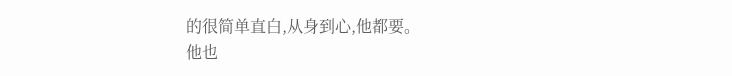的很简单直白,从身到心,他都要。
他也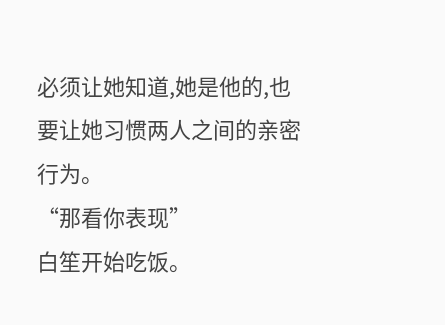必须让她知道,她是他的,也要让她习惯两人之间的亲密行为。
“那看你表现”
白笙开始吃饭。